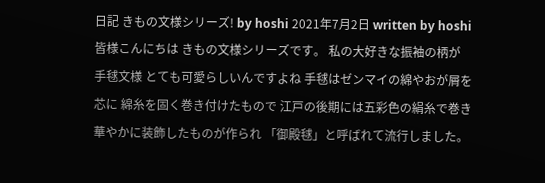日記 きもの文様シリーズ! by hoshi 2021年7月2日 written by hoshi 皆様こんにちは きもの文様シリーズです。 私の大好きな振袖の柄が 手毬文様 とても可愛らしいんですよね 手毬はゼンマイの綿やおが屑を芯に 綿糸を固く巻き付けたもので 江戸の後期には五彩色の絹糸で巻き 華やかに装飾したものが作られ 「御殿毬」と呼ばれて流行しました。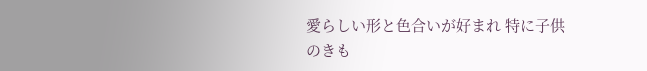愛らしい形と色合いが好まれ 特に子供のきも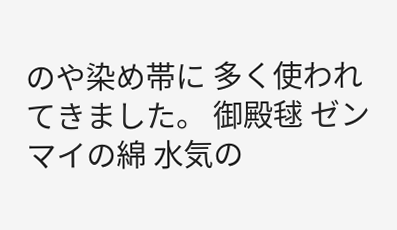のや染め帯に 多く使われてきました。 御殿毬 ゼンマイの綿 水気の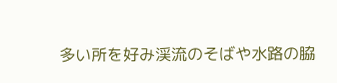多い所を好み渓流のそばや水路の脇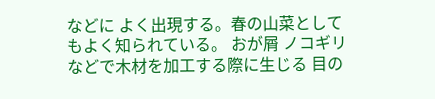などに よく出現する。春の山菜としてもよく知られている。 おが屑 ノコギリなどで木材を加工する際に生じる 目の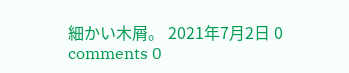細かい木屑。 2021年7月2日 0 comments 0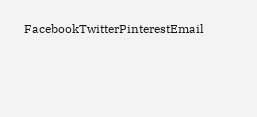FacebookTwitterPinterestEmail